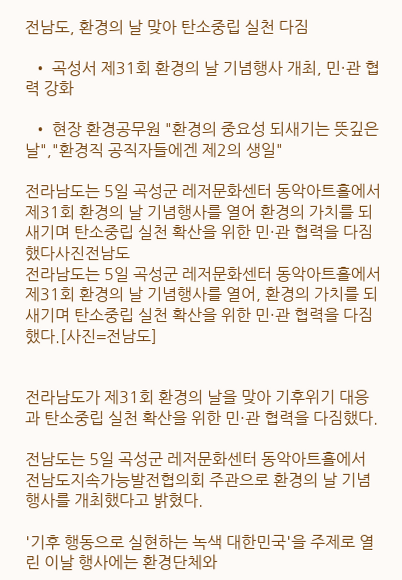전남도, 환경의 날 맞아 탄소중립 실천 다짐

  • 곡성서 제31회 환경의 날 기념행사 개최, 민·관 협력 강화

  • 현장 환경공무원 "환경의 중요성 되새기는 뜻깊은 날","환경직 공직자들에겐 제2의 생일"

전라남도는 5일 곡성군 레저문화센터 동악아트홀에서 제31회 환경의 날 기념행사를 열어 환경의 가치를 되새기며 탄소중립 실천 확산을 위한 민·관 협력을 다짐했다사진전남도
전라남도는 5일 곡성군 레저문화센터 동악아트홀에서 제31회 환경의 날 기념행사를 열어, 환경의 가치를 되새기며 탄소중립 실천 확산을 위한 민·관 협력을 다짐했다.[사진=전남도]


전라남도가 제31회 환경의 날을 맞아 기후위기 대응과 탄소중립 실천 확산을 위한 민·관 협력을 다짐했다.

전남도는 5일 곡성군 레저문화센터 동악아트홀에서 전남도지속가능발전협의회 주관으로 환경의 날 기념행사를 개최했다고 밝혔다.

'기후 행동으로 실현하는 녹색 대한민국'을 주제로 열린 이날 행사에는 환경단체와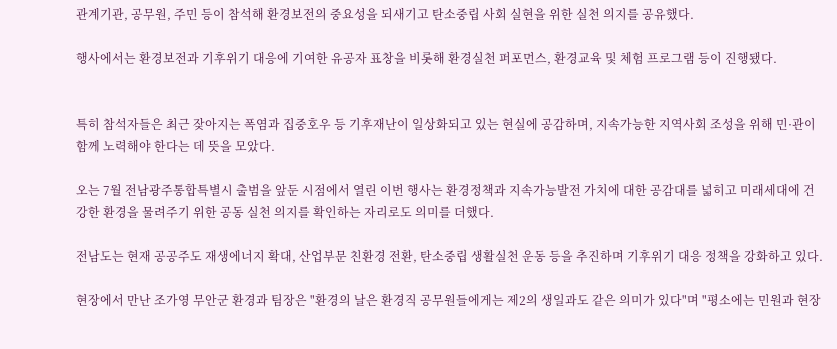관계기관, 공무원, 주민 등이 참석해 환경보전의 중요성을 되새기고 탄소중립 사회 실현을 위한 실천 의지를 공유했다.

행사에서는 환경보전과 기후위기 대응에 기여한 유공자 표창을 비롯해 환경실천 퍼포먼스, 환경교육 및 체험 프로그램 등이 진행됐다.


특히 참석자들은 최근 잦아지는 폭염과 집중호우 등 기후재난이 일상화되고 있는 현실에 공감하며, 지속가능한 지역사회 조성을 위해 민·관이 함께 노력해야 한다는 데 뜻을 모았다.

오는 7월 전남광주통합특별시 출범을 앞둔 시점에서 열린 이번 행사는 환경정책과 지속가능발전 가치에 대한 공감대를 넓히고 미래세대에 건강한 환경을 물려주기 위한 공동 실천 의지를 확인하는 자리로도 의미를 더했다.

전남도는 현재 공공주도 재생에너지 확대, 산업부문 친환경 전환, 탄소중립 생활실천 운동 등을 추진하며 기후위기 대응 정책을 강화하고 있다.

현장에서 만난 조가영 무안군 환경과 팀장은 "환경의 날은 환경직 공무원들에게는 제2의 생일과도 같은 의미가 있다"며 "평소에는 민원과 현장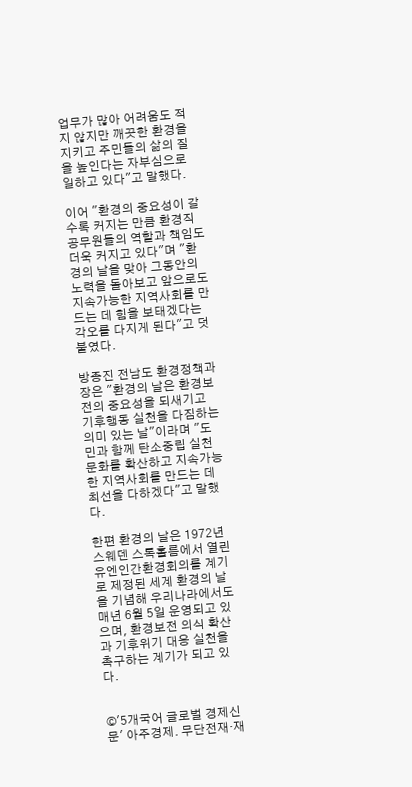업무가 많아 어려움도 적지 않지만 깨끗한 환경을 지키고 주민들의 삶의 질을 높인다는 자부심으로 일하고 있다"고 말했다.

이어 "환경의 중요성이 갈수록 커지는 만큼 환경직 공무원들의 역할과 책임도 더욱 커지고 있다"며 "환경의 날을 맞아 그동안의 노력을 돌아보고 앞으로도 지속가능한 지역사회를 만드는 데 힘을 보태겠다는 각오를 다지게 된다"고 덧붙였다.

방종진 전남도 환경정책과장은 "환경의 날은 환경보전의 중요성을 되새기고 기후행동 실천을 다짐하는 의미 있는 날"이라며 "도민과 함께 탄소중립 실천문화를 확산하고 지속가능한 지역사회를 만드는 데 최선을 다하겠다"고 말했다.

한편 환경의 날은 1972년 스웨덴 스톡홀름에서 열린 유엔인간환경회의를 계기로 제정된 세계 환경의 날을 기념해 우리나라에서도 매년 6월 5일 운영되고 있으며, 환경보전 의식 확산과 기후위기 대응 실천을 촉구하는 계기가 되고 있다.


©'5개국어 글로벌 경제신문' 아주경제. 무단전재·재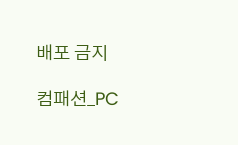배포 금지

컴패션_PC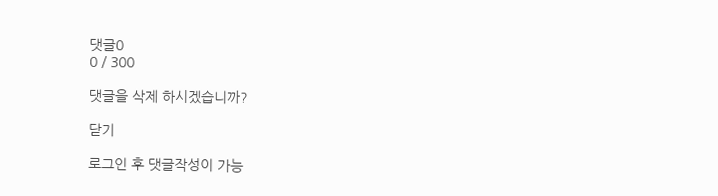댓글0
0 / 300

댓글을 삭제 하시겠습니까?

닫기

로그인 후 댓글작성이 가능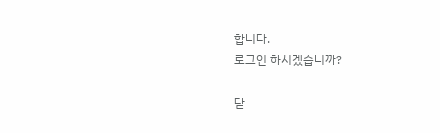합니다.
로그인 하시겠습니까?

닫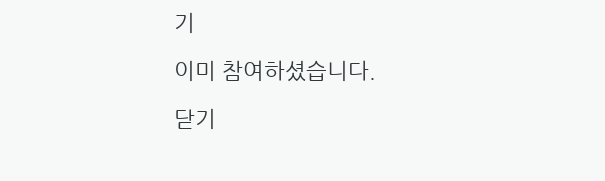기

이미 참여하셨습니다.

닫기